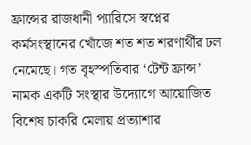ফ্রান্সের রাজধানী প্যারিসে স্বপ্নের কর্মসংস্থানের খোঁজে শত শত শরণার্থীর ঢল নেমেছে। গত বৃহস্পতিবার ‘টেন্ট ফ্রান্স’ নামক একটি সংস্থার উদ্যোগে আয়োজিত বিশেষ চাকরি মেলায় প্রত্যাশার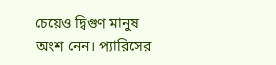চেয়েও দ্বিগুণ মানুষ অংশ নেন। প্যারিসের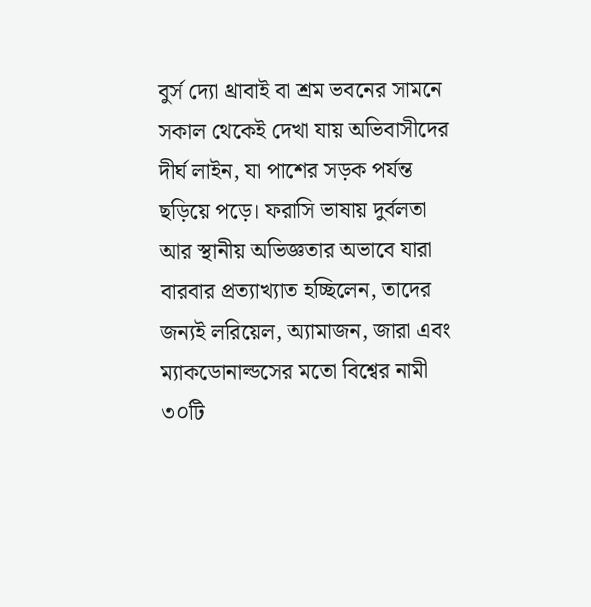বুর্স দ্যো থ্রাবাই বা শ্রম ভবনের সামনে সকাল থেকেই দেখা যায় অভিবাসীদের দীর্ঘ লাইন, যা পাশের সড়ক পর্যন্ত ছড়িয়ে পড়ে। ফরাসি ভাষায় দুর্বলতা আর স্থানীয় অভিজ্ঞতার অভাবে যারা বারবার প্রত্যাখ্যাত হচ্ছিলেন, তাদের জন্যই লরিয়েল, অ্যামাজন, জারা এবং ম্যাকডোনাল্ডসের মতো বিশ্বের নামী ৩০টি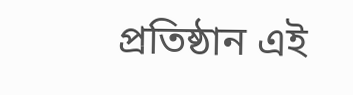প্রতিষ্ঠান এই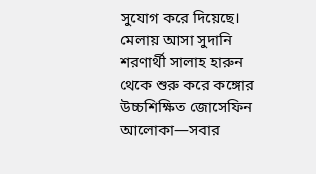সুযোগ করে দিয়েছে।
মেলায় আসা সুদানি শরণার্থী সালাহ হারুন থেকে শুরু করে কঙ্গোর উচ্চশিক্ষিত জোসেফিন আলোকা—সবার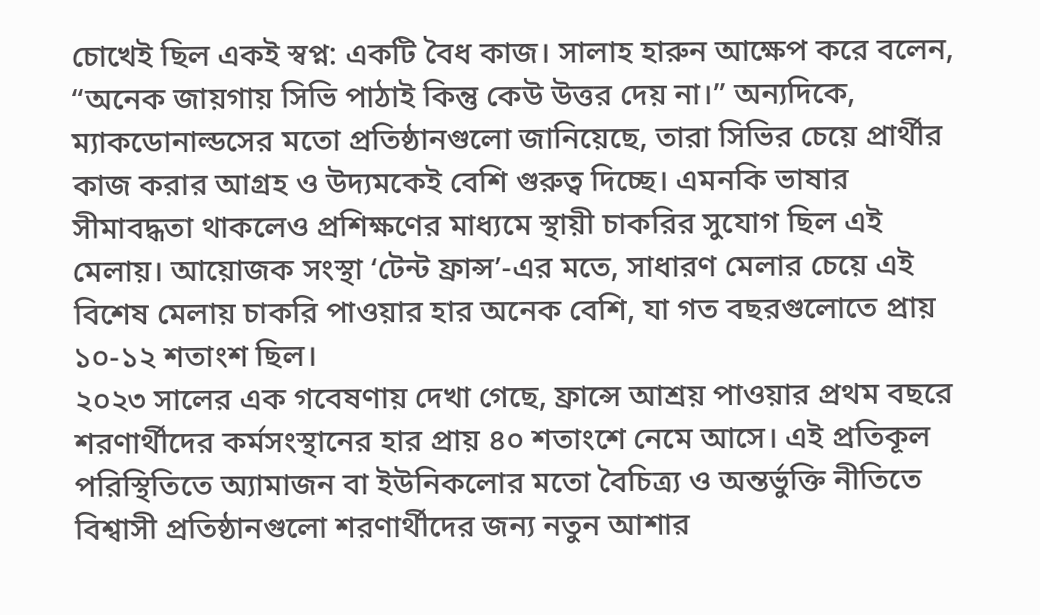চোখেই ছিল একই স্বপ্ন: একটি বৈধ কাজ। সালাহ হারুন আক্ষেপ করে বলেন, “অনেক জায়গায় সিভি পাঠাই কিন্তু কেউ উত্তর দেয় না।” অন্যদিকে, ম্যাকডোনাল্ডসের মতো প্রতিষ্ঠানগুলো জানিয়েছে, তারা সিভির চেয়ে প্রার্থীর কাজ করার আগ্রহ ও উদ্যমকেই বেশি গুরুত্ব দিচ্ছে। এমনকি ভাষার সীমাবদ্ধতা থাকলেও প্রশিক্ষণের মাধ্যমে স্থায়ী চাকরির সুযোগ ছিল এই মেলায়। আয়োজক সংস্থা ‘টেন্ট ফ্রান্স’-এর মতে, সাধারণ মেলার চেয়ে এই বিশেষ মেলায় চাকরি পাওয়ার হার অনেক বেশি, যা গত বছরগুলোতে প্রায় ১০-১২ শতাংশ ছিল।
২০২৩ সালের এক গবেষণায় দেখা গেছে, ফ্রান্সে আশ্রয় পাওয়ার প্রথম বছরে শরণার্থীদের কর্মসংস্থানের হার প্রায় ৪০ শতাংশে নেমে আসে। এই প্রতিকূল পরিস্থিতিতে অ্যামাজন বা ইউনিকলোর মতো বৈচিত্র্য ও অন্তর্ভুক্তি নীতিতে বিশ্বাসী প্রতিষ্ঠানগুলো শরণার্থীদের জন্য নতুন আশার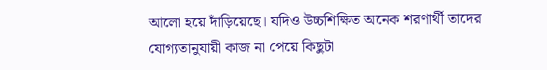আলো হয়ে দাঁড়িয়েছে। যদিও উচ্চশিক্ষিত অনেক শরণার্থী তাদের যোগ্যতানুযায়ী কাজ না পেয়ে কিছুটা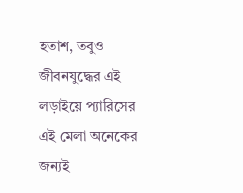হতাশ, তবুও জীবনযুদ্ধের এই লড়াইয়ে প্যারিসের এই মেলা অনেকের জন্যই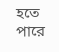হতে পারে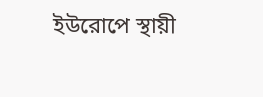ইউরোপে স্থায়ী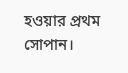হওয়ার প্রথম সোপান।